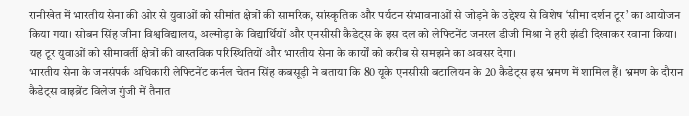रानीखेत में भारतीय सेना की ओर से युवाओं को सीमांत क्षेत्रों की सामरिक, सांस्कृतिक और पर्यटन संभावनाओं से जोड़ने के उद्देश्य से विशेष ‘सीमा दर्शन टूर’ का आयोजन किया गया। सोबन सिंह जीना विश्वविद्यालय, अल्मोड़ा के विद्यार्थियों और एनसीसी कैडेट्स के इस दल को लेफ्टिनेंट जनरल डीजी मिश्रा ने हरी झंडी दिखाकर रवाना किया। यह टूर युवाओं को सीमावर्ती क्षेत्रों की वास्तविक परिस्थितियों और भारतीय सेना के कार्यों को करीब से समझने का अवसर देगा।
भारतीय सेना के जनसंपर्क अधिकारी लेफ्टिनेंट कर्नल चेतन सिंह कबसूड़ी ने बताया कि 80 यूके एनसीसी बटालियन के 20 कैडेट्स इस भ्रमण में शामिल हैं। भ्रमण के दौरान कैडेट्स वाइब्रेंट विलेज गुंजी में तैनात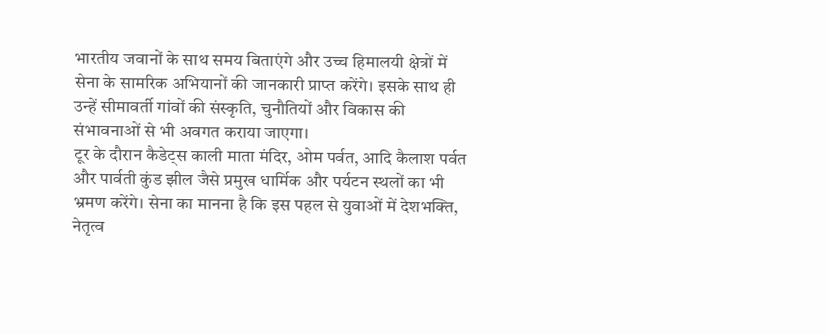भारतीय जवानों के साथ समय बिताएंगे और उच्च हिमालयी क्षेत्रों में सेना के सामरिक अभियानों की जानकारी प्राप्त करेंगे। इसके साथ ही उन्हें सीमावर्ती गांवों की संस्कृति, चुनौतियों और विकास की संभावनाओं से भी अवगत कराया जाएगा।
टूर के दौरान कैडेट्स काली माता मंदिर, ओम पर्वत, आदि कैलाश पर्वत और पार्वती कुंड झील जैसे प्रमुख धार्मिक और पर्यटन स्थलों का भी भ्रमण करेंगे। सेना का मानना है कि इस पहल से युवाओं में देशभक्ति, नेतृत्व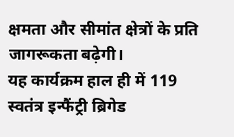क्षमता और सीमांत क्षेत्रों के प्रति जागरूकता बढ़ेगी।
यह कार्यक्रम हाल ही में 119 स्वतंत्र इन्फैंट्री ब्रिगेड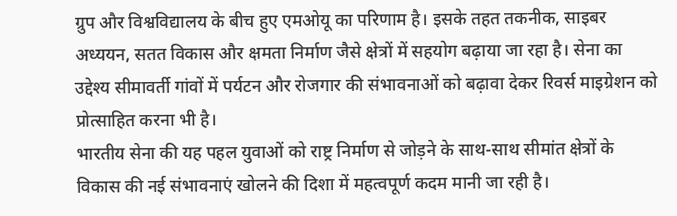ग्रुप और विश्वविद्यालय के बीच हुए एमओयू का परिणाम है। इसके तहत तकनीक, साइबर अध्ययन, सतत विकास और क्षमता निर्माण जैसे क्षेत्रों में सहयोग बढ़ाया जा रहा है। सेना का उद्देश्य सीमावर्ती गांवों में पर्यटन और रोजगार की संभावनाओं को बढ़ावा देकर रिवर्स माइग्रेशन को प्रोत्साहित करना भी है।
भारतीय सेना की यह पहल युवाओं को राष्ट्र निर्माण से जोड़ने के साथ-साथ सीमांत क्षेत्रों के विकास की नई संभावनाएं खोलने की दिशा में महत्वपूर्ण कदम मानी जा रही है।